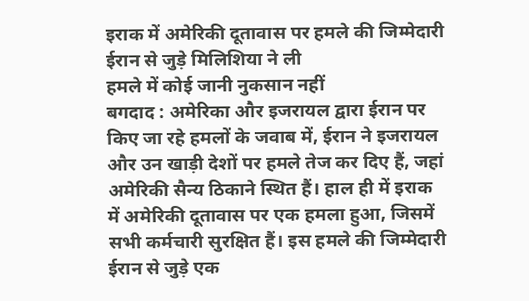इराक में अमेरिकी दूतावास पर हमले की जिम्मेदारी ईरान से जुड़े मिलिशिया ने ली
हमले में कोई जानी नुकसान नहीं
बगदाद : अमेरिका और इजरायल द्वारा ईरान पर किए जा रहे हमलों के जवाब में, ईरान ने इजरायल और उन खाड़ी देशों पर हमले तेज कर दिए हैं, जहां अमेरिकी सैन्य ठिकाने स्थित हैं। हाल ही में इराक में अमेरिकी दूतावास पर एक हमला हुआ, जिसमें सभी कर्मचारी सुरक्षित हैं। इस हमले की जिम्मेदारी ईरान से जुड़े एक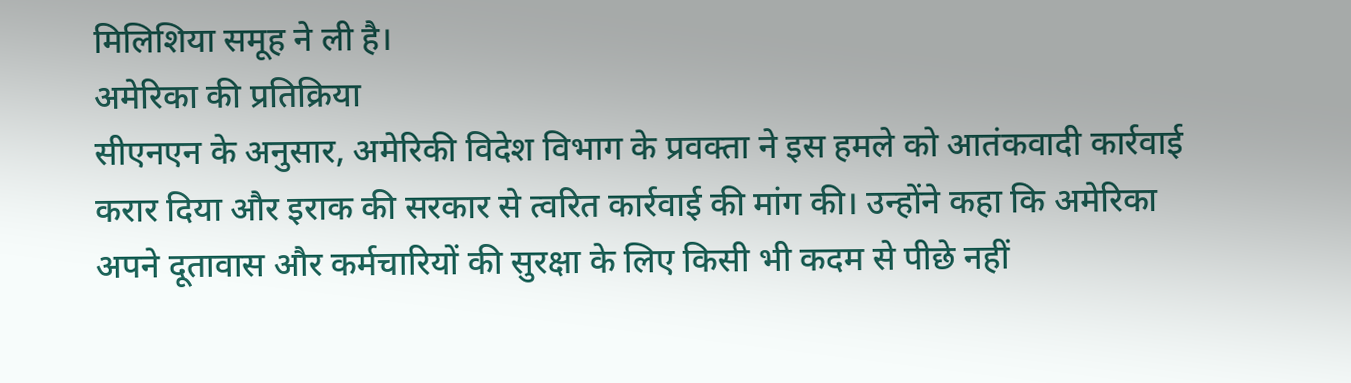मिलिशिया समूह ने ली है।
अमेरिका की प्रतिक्रिया
सीएनएन के अनुसार, अमेरिकी विदेश विभाग के प्रवक्ता ने इस हमले को आतंकवादी कार्रवाई करार दिया और इराक की सरकार से त्वरित कार्रवाई की मांग की। उन्होंने कहा कि अमेरिका अपने दूतावास और कर्मचारियों की सुरक्षा के लिए किसी भी कदम से पीछे नहीं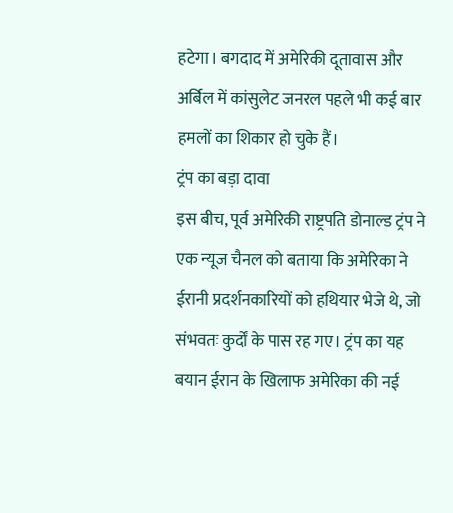हटेगा। बगदाद में अमेरिकी दूतावास और अर्बिल में कांसुलेट जनरल पहले भी कई बार हमलों का शिकार हो चुके हैं।
ट्रंप का बड़ा दावा
इस बीच, पूर्व अमेरिकी राष्ट्रपति डोनाल्ड ट्रंप ने एक न्यूज चैनल को बताया कि अमेरिका ने ईरानी प्रदर्शनकारियों को हथियार भेजे थे, जो संभवतः कुर्दों के पास रह गए। ट्रंप का यह बयान ईरान के खिलाफ अमेरिका की नई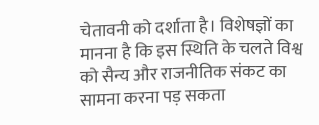चेतावनी को दर्शाता है। विशेषज्ञों का मानना है कि इस स्थिति के चलते विश्व को सैन्य और राजनीतिक संकट का सामना करना पड़ सकता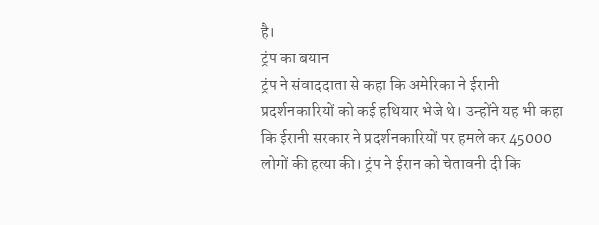है।
ट्रंप का बयान
ट्रंप ने संवाददाता से कहा कि अमेरिका ने ईरानी प्रदर्शनकारियों को कई हथियार भेजे थे। उन्होंने यह भी कहा कि ईरानी सरकार ने प्रदर्शनकारियों पर हमले कर 45000 लोगों की हत्या की। ट्रंप ने ईरान को चेतावनी दी कि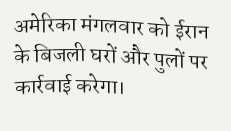अमेरिका मंगलवार को ईरान के बिजली घरों और पुलों पर कार्रवाई करेगा।